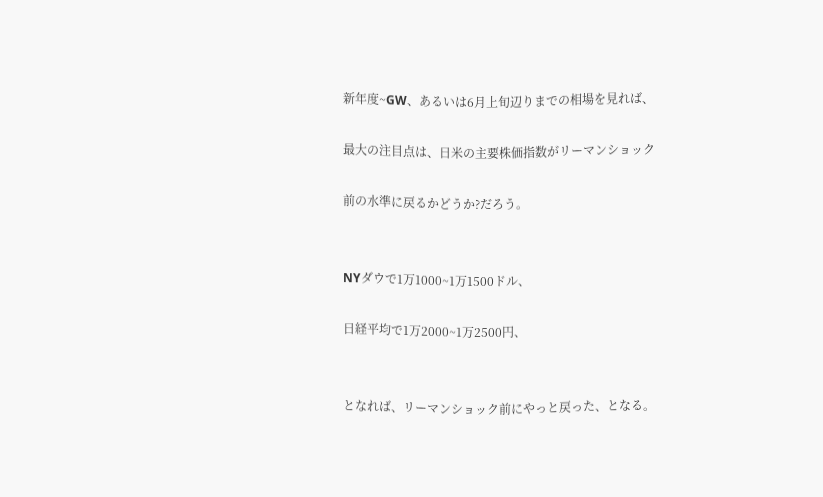新年度~GW、あるいは6月上旬辺りまでの相場を見れば、

最大の注目点は、日米の主要株価指数がリーマンショック

前の水準に戻るかどうか?だろう。


NYダウで1万1000~1万1500ドル、

日経平均で1万2000~1万2500円、


となれば、リーマンショック前にやっと戻った、となる。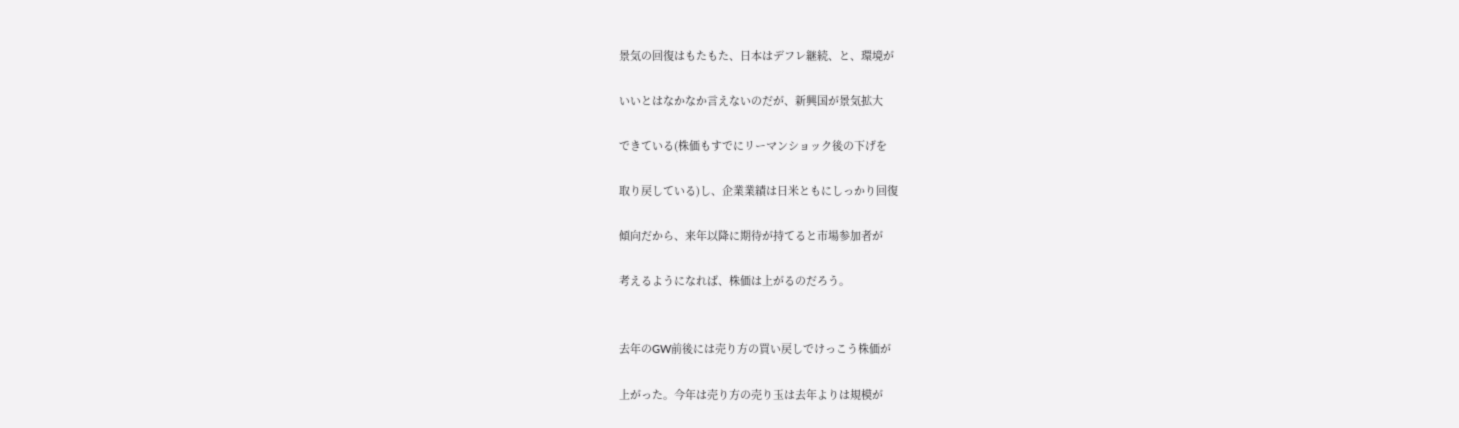景気の回復はもたもた、日本はデフレ継続、と、環境が

いいとはなかなか言えないのだが、新興国が景気拡大

できている(株価もすでにリーマンショック後の下げを

取り戻している)し、企業業績は日米ともにしっかり回復

傾向だから、来年以降に期待が持てると市場参加者が

考えるようになれば、株価は上がるのだろう。


去年のGW前後には売り方の買い戻しでけっこう株価が

上がった。今年は売り方の売り玉は去年よりは規模が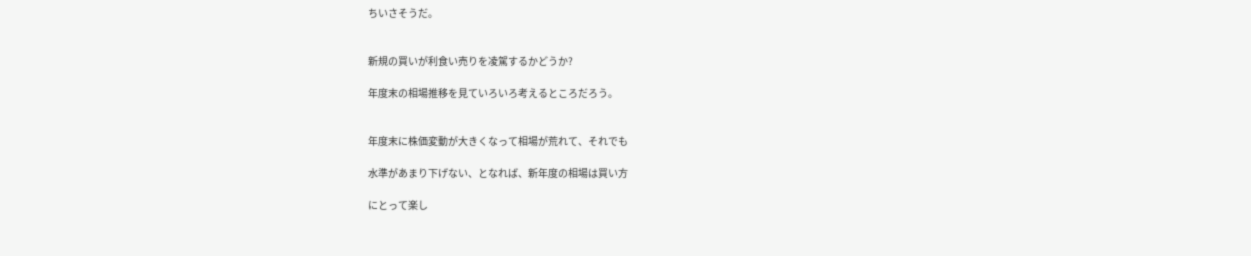ちいさそうだ。


新規の買いが利食い売りを凌駕するかどうか?

年度末の相場推移を見ていろいろ考えるところだろう。


年度末に株価変動が大きくなって相場が荒れて、それでも

水準があまり下げない、となれば、新年度の相場は買い方

にとって楽し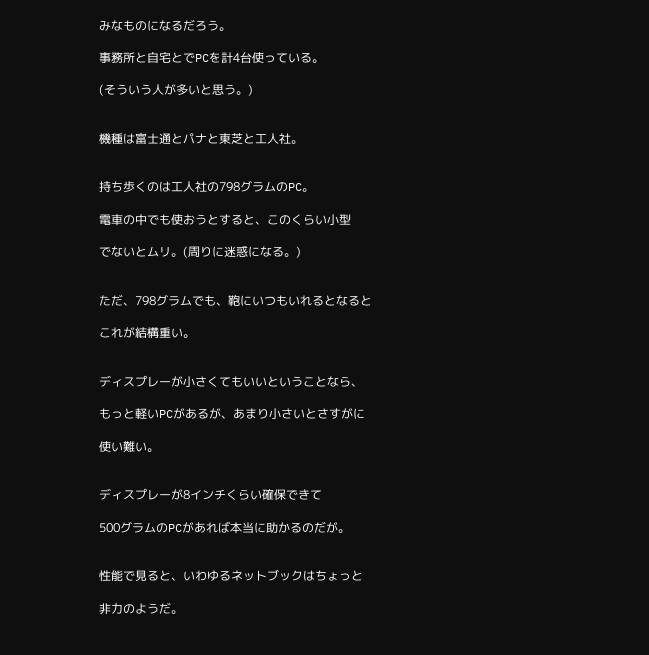みなものになるだろう。

事務所と自宅とでPCを計4台使っている。

(そういう人が多いと思う。)


機種は富士通とパナと東芝と工人社。


持ち歩くのは工人社の798グラムのPC。

電車の中でも使おうとすると、このくらい小型

でないとムリ。(周りに迷惑になる。)


ただ、798グラムでも、鞄にいつもいれるとなると

これが結構重い。


ディスプレーが小さくてもいいということなら、

もっと軽いPCがあるが、あまり小さいとさすがに

使い難い。


ディスプレーが8インチくらい確保できて

500グラムのPCがあれば本当に助かるのだが。


性能で見ると、いわゆるネットブックはちょっと

非力のようだ。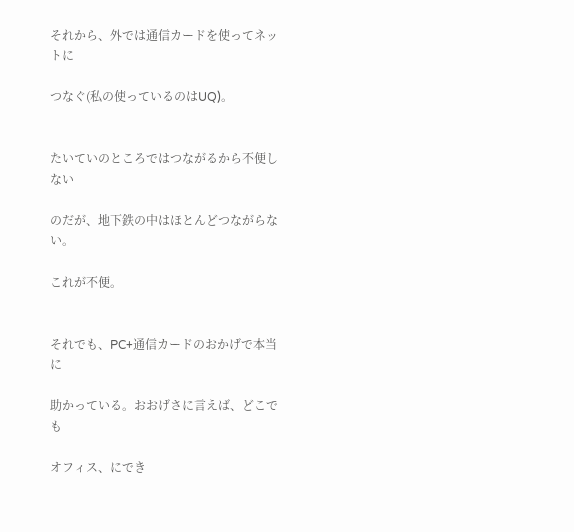それから、外では通信カードを使ってネットに

つなぐ(私の使っているのはUQ)。


たいていのところではつながるから不便しない

のだが、地下鉄の中はほとんどつながらない。

これが不便。


それでも、PC+通信カードのおかげで本当に

助かっている。おおげさに言えば、どこでも

オフィス、にでき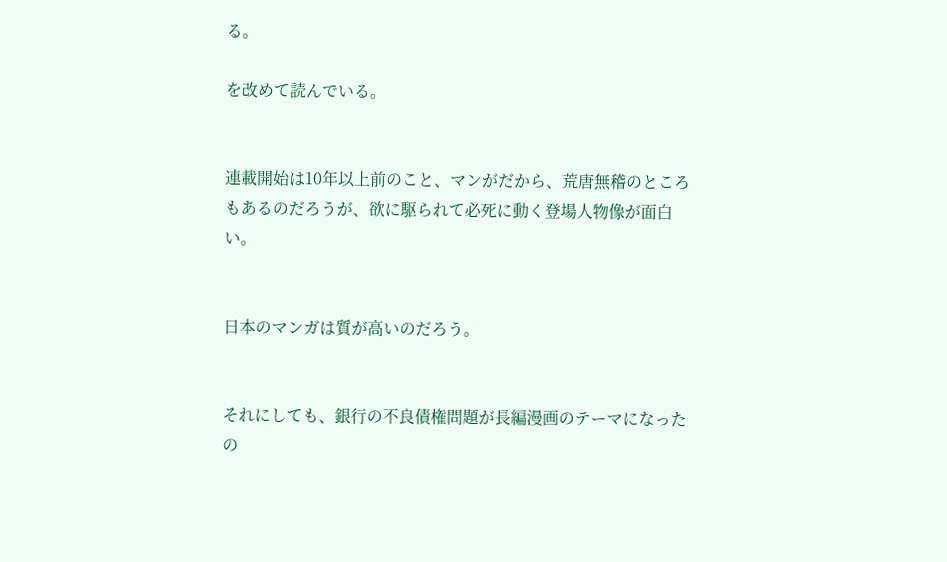る。

を改めて読んでいる。


連載開始は10年以上前のこと、マンがだから、荒唐無稽のところもあるのだろうが、欲に駆られて必死に動く登場人物像が面白い。


日本のマンガは質が高いのだろう。


それにしても、銀行の不良債権問題が長編漫画のテーマになったの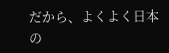だから、よくよく日本の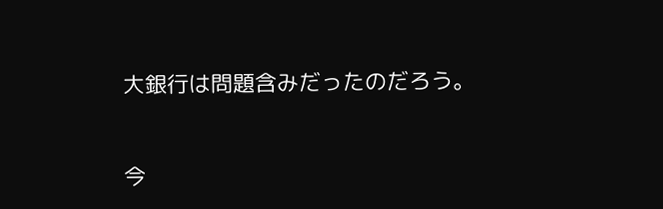大銀行は問題含みだったのだろう。


今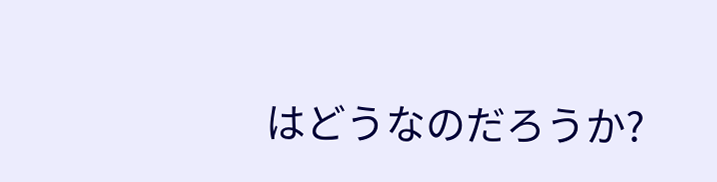はどうなのだろうか?